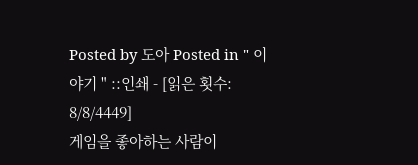Posted by 도아 Posted in " 이야기 " ::인쇄 - [읽은 횟수: 8/8/4449]
게임을 좋아하는 사람이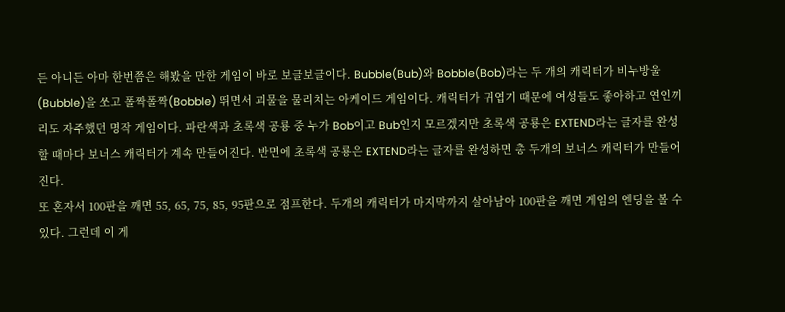든 아니든 아마 한번쯤은 해봤을 만한 게임이 바로 보글보글이다. Bubble(Bub)와 Bobble(Bob)라는 두 개의 캐릭터가 비누방울(Bubble)을 쏘고 폴짝폴짝(Bobble) 뛰면서 괴물을 물리치는 아케이드 게임이다. 캐릭터가 귀엽기 때문에 여성들도 좋아하고 연인끼리도 자주했던 명작 게임이다. 파란색과 초록색 공룡 중 누가 Bob이고 Bub인지 모르겠지만 초록색 공룡은 EXTEND라는 글자를 완성할 때마다 보너스 캐릭터가 계속 만들어진다. 반면에 초록색 공룡은 EXTEND라는 글자를 완성하면 총 두개의 보너스 캐릭터가 만들어진다.
또 혼자서 100판을 깨면 55, 65, 75, 85, 95판으로 점프한다. 두개의 캐릭터가 마지막까지 살아남아 100판을 깨면 게임의 엔딩을 볼 수 있다. 그런데 이 게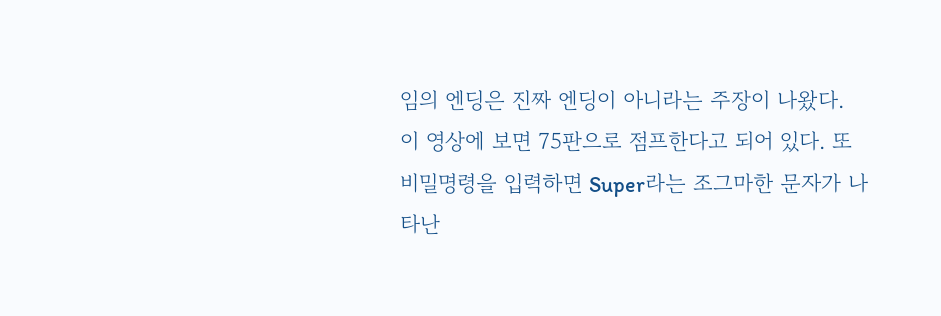임의 엔딩은 진짜 엔딩이 아니라는 주장이 나왔다.
이 영상에 보면 75판으로 점프한다고 되어 있다. 또 비밀명령을 입력하면 Super라는 조그마한 문자가 나타난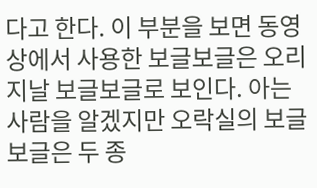다고 한다. 이 부분을 보면 동영상에서 사용한 보글보글은 오리지날 보글보글로 보인다. 아는 사람을 알겠지만 오락실의 보글보글은 두 종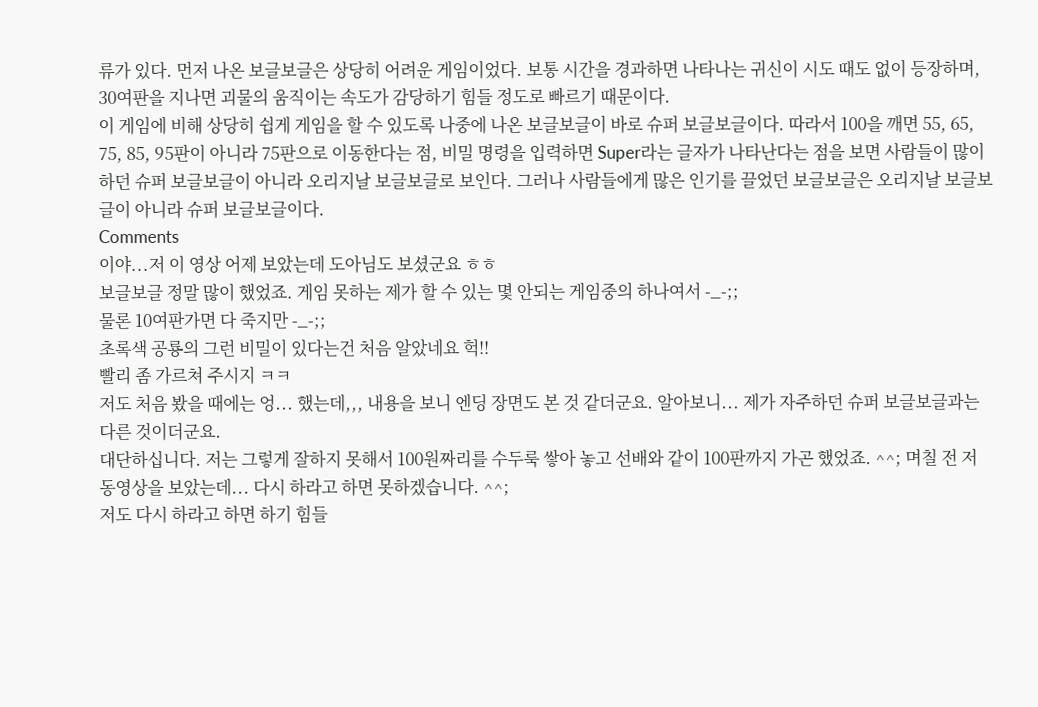류가 있다. 먼저 나온 보글보글은 상당히 어려운 게임이었다. 보통 시간을 경과하면 나타나는 귀신이 시도 때도 없이 등장하며, 30여판을 지나면 괴물의 움직이는 속도가 감당하기 힘들 정도로 빠르기 때문이다.
이 게임에 비해 상당히 쉽게 게임을 할 수 있도록 나중에 나온 보글보글이 바로 슈퍼 보글보글이다. 따라서 100을 깨면 55, 65, 75, 85, 95판이 아니라 75판으로 이동한다는 점, 비밀 명령을 입력하면 Super라는 글자가 나타난다는 점을 보면 사람들이 많이 하던 슈퍼 보글보글이 아니라 오리지날 보글보글로 보인다. 그러나 사람들에게 많은 인기를 끌었던 보글보글은 오리지날 보글보글이 아니라 슈퍼 보글보글이다.
Comments
이야...저 이 영상 어제 보았는데 도아님도 보셨군요 ㅎㅎ
보글보글 정말 많이 했었죠. 게임 못하는 제가 할 수 있는 몇 안되는 게임중의 하나여서 -_-;;
물론 10여판가면 다 죽지만 -_-;;
초록색 공룡의 그런 비밀이 있다는건 처음 알았네요 헉!!
빨리 좀 가르쳐 주시지 ㅋㅋ
저도 처음 봤을 때에는 엉... 했는데,,, 내용을 보니 엔딩 장면도 본 것 같더군요. 알아보니... 제가 자주하던 슈퍼 보글보글과는 다른 것이더군요.
대단하십니다. 저는 그렇게 잘하지 못해서 100원짜리를 수두룩 쌓아 놓고 선배와 같이 100판까지 가곤 했었죠. ^^; 며칠 전 저 동영상을 보았는데... 다시 하라고 하면 못하겠습니다. ^^;
저도 다시 하라고 하면 하기 힘들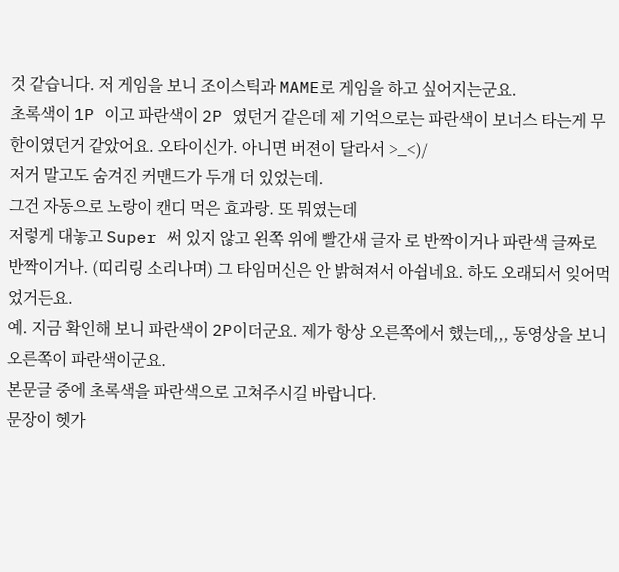것 같습니다. 저 게임을 보니 조이스틱과 MAME로 게임을 하고 싶어지는군요.
초록색이 1P 이고 파란색이 2P 였던거 같은데 제 기억으로는 파란색이 보너스 타는게 무한이였던거 같았어요. 오타이신가. 아니면 버젼이 달라서 >_<)/
저거 말고도 숨겨진 커맨드가 두개 더 있었는데.
그건 자동으로 노랑이 캔디 먹은 효과랑. 또 뭐였는데
저렇게 대놓고 Super 써 있지 않고 왼쪽 위에 빨간새 글자 로 반짝이거나 파란색 글짜로 반짝이거나. (띠리링 소리나며) 그 타임머신은 안 밝혀져서 아쉽네요. 하도 오래되서 잊어먹었거든요.
예. 지금 확인해 보니 파란색이 2P이더군요. 제가 항상 오른쪽에서 했는데,,, 동영상을 보니 오른쪽이 파란색이군요.
본문글 중에 초록색을 파란색으로 고쳐주시길 바랍니다.
문장이 헷가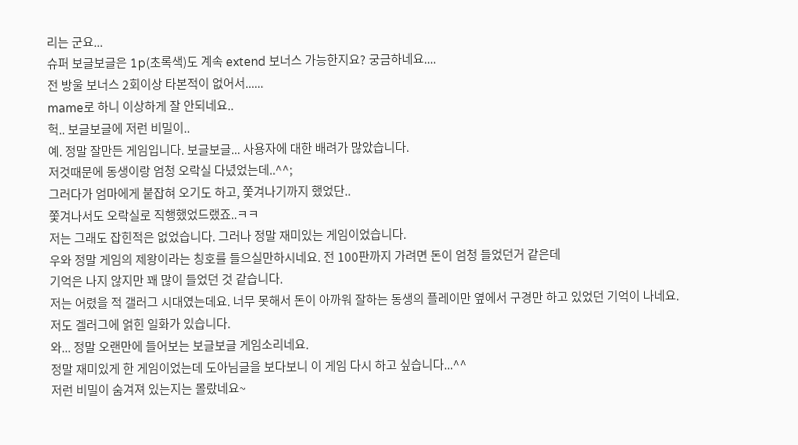리는 군요...
슈퍼 보글보글은 1p(초록색)도 계속 extend 보너스 가능한지요? 궁금하네요....
전 방울 보너스 2회이상 타본적이 없어서......
mame로 하니 이상하게 잘 안되네요..
헉.. 보글보글에 저런 비밀이..
예. 정말 잘만든 게임입니다. 보글보글... 사용자에 대한 배려가 많았습니다.
저것때문에 동생이랑 엄청 오락실 다녔었는데..^^;
그러다가 엄마에게 붙잡혀 오기도 하고, 쫓겨나기까지 했었단..
쫓겨나서도 오락실로 직행했었드랬죠..ㅋㅋ
저는 그래도 잡힌적은 없었습니다. 그러나 정말 재미있는 게임이었습니다.
우와 정말 게임의 제왕이라는 칭호를 들으실만하시네요. 전 100판까지 가려면 돈이 엄청 들었던거 같은데
기억은 나지 않지만 꽤 많이 들었던 것 같습니다.
저는 어렸을 적 갤러그 시대였는데요. 너무 못해서 돈이 아까워 잘하는 동생의 플레이만 옆에서 구경만 하고 있었던 기억이 나네요.
저도 겔러그에 얽힌 일화가 있습니다.
와... 정말 오랜만에 들어보는 보글보글 게임소리네요.
정말 재미있게 한 게임이었는데 도아님글을 보다보니 이 게임 다시 하고 싶습니다...^^
저런 비밀이 숨겨져 있는지는 몰랐네요~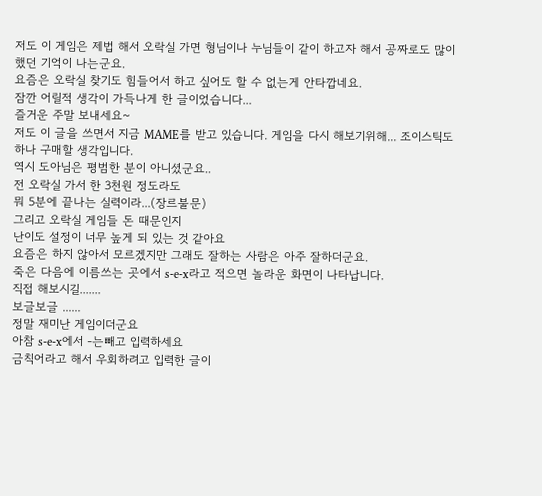저도 이 게임은 제법 해서 오락실 가면 형님이나 누님들이 같이 하고자 해서 공짜로도 많이 했던 기억이 나는군요.
요즘은 오락실 찾기도 힘들어서 하고 싶어도 할 수 없는게 안타깝네요.
잠깐 어릴적 생각이 가득나게 한 글이었습니다...
즐거운 주말 보내세요~
저도 이 글을 쓰면서 지금 MAME를 받고 있습니다. 게임을 다시 해보기위해... 조이스틱도 하나 구매할 생각입니다.
역시 도아님은 평범한 분이 아니셨군요..
전 오락실 가서 한 3천원 정도라도
뭐 5분에 끝나는 실력이라...(장르불문)
그리고 오락실 게임들 돈 때문인지
난이도 설정이 너무 높게 되 있는 것 같아요
요즘은 하지 않아서 모르겠지만 그래도 잘하는 사람은 아주 잘하더군요.
죽은 다음에 이름쓰는 곳에서 s-e-x라고 적으면 놀라운 화면이 나타납니다.
직접 해보시길.......
보글보글 ......
정말 재미난 게임이더군요
아참 s-e-x에서 -는빼고 입력하세요
금칙어라고 해서 우회하려고 입력한 글이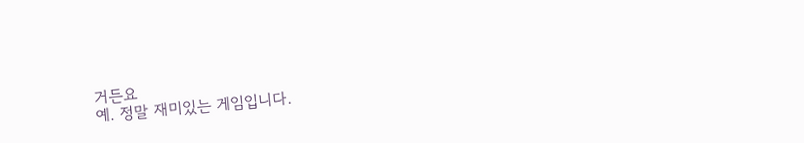거든요
예. 정말 재미있는 게임입니다.